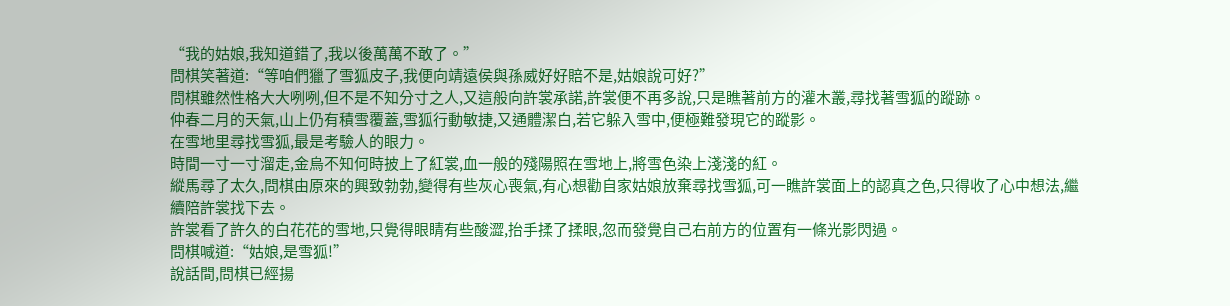“我的姑娘,我知道錯了,我以後萬萬不敢了。”
問棋笑著道:“等咱們獵了雪狐皮子,我便向靖遠侯與孫威好好賠不是,姑娘說可好?”
問棋雖然性格大大咧咧,但不是不知分寸之人,又這般向許裳承諾,許裳便不再多說,只是瞧著前方的灌木叢,尋找著雪狐的蹤跡。
仲春二月的天氣,山上仍有積雪覆蓋,雪狐行動敏捷,又通體潔白,若它躲入雪中,便極難發現它的蹤影。
在雪地里尋找雪狐,最是考驗人的眼力。
時間一寸一寸溜走,金烏不知何時披上了紅裳,血一般的殘陽照在雪地上,將雪色染上淺淺的紅。
縱馬尋了太久,問棋由原來的興致勃勃,變得有些灰心喪氣,有心想勸自家姑娘放棄尋找雪狐,可一瞧許裳面上的認真之色,只得收了心中想法,繼續陪許裳找下去。
許裳看了許久的白花花的雪地,只覺得眼睛有些酸澀,抬手揉了揉眼,忽而發覺自己右前方的位置有一條光影閃過。
問棋喊道:“姑娘,是雪狐!”
說話間,問棋已經揚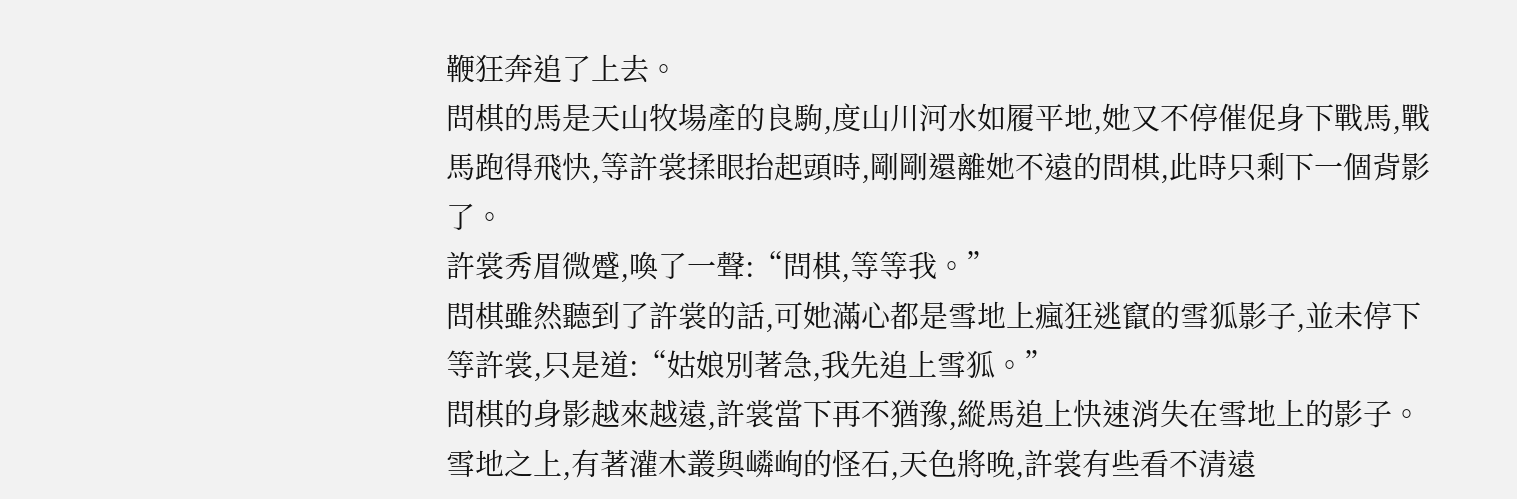鞭狂奔追了上去。
問棋的馬是天山牧場產的良駒,度山川河水如履平地,她又不停催促身下戰馬,戰馬跑得飛快,等許裳揉眼抬起頭時,剛剛還離她不遠的問棋,此時只剩下一個背影了。
許裳秀眉微蹙,喚了一聲:“問棋,等等我。”
問棋雖然聽到了許裳的話,可她滿心都是雪地上瘋狂逃竄的雪狐影子,並未停下等許裳,只是道:“姑娘別著急,我先追上雪狐。”
問棋的身影越來越遠,許裳當下再不猶豫,縱馬追上快速消失在雪地上的影子。
雪地之上,有著灌木叢與嶙峋的怪石,天色將晚,許裳有些看不清遠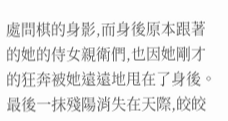處問棋的身影,而身後原本跟著的她的侍女親衛們,也因她剛才的狂奔被她遠遠地甩在了身後。
最後一抹殘陽消失在天際,皎皎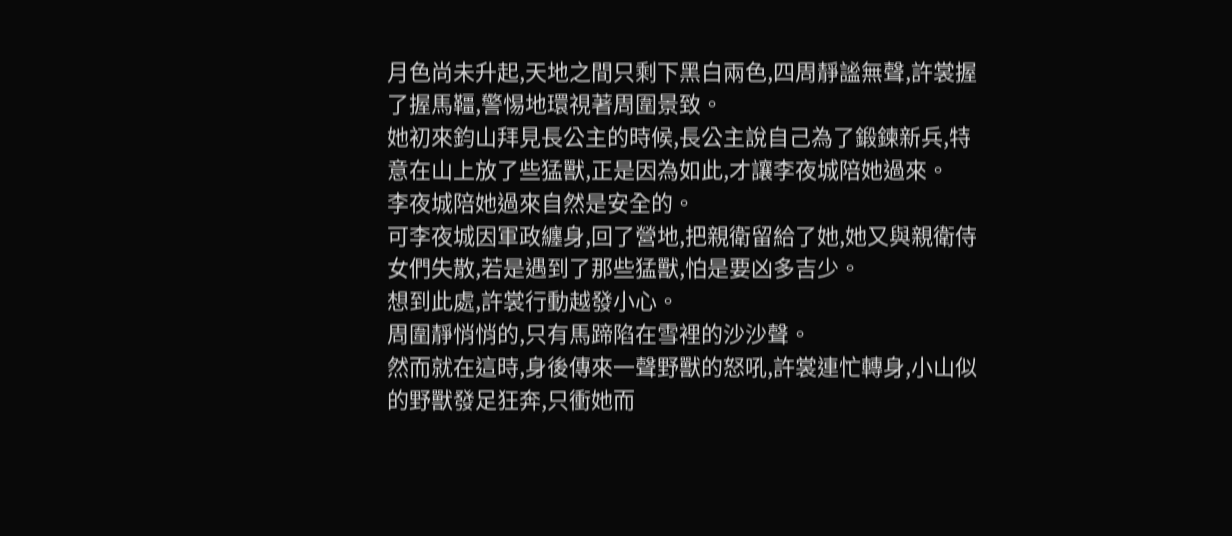月色尚未升起,天地之間只剩下黑白兩色,四周靜謐無聲,許裳握了握馬韁,警惕地環視著周圍景致。
她初來鈞山拜見長公主的時候,長公主說自己為了鍛鍊新兵,特意在山上放了些猛獸,正是因為如此,才讓李夜城陪她過來。
李夜城陪她過來自然是安全的。
可李夜城因軍政纏身,回了營地,把親衛留給了她,她又與親衛侍女們失散,若是遇到了那些猛獸,怕是要凶多吉少。
想到此處,許裳行動越發小心。
周圍靜悄悄的,只有馬蹄陷在雪裡的沙沙聲。
然而就在這時,身後傳來一聲野獸的怒吼,許裳連忙轉身,小山似的野獸發足狂奔,只衝她而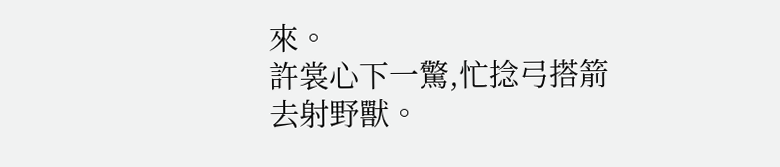來。
許裳心下一驚,忙捻弓搭箭去射野獸。